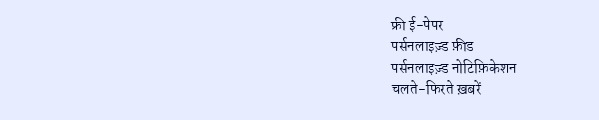फ्री ई-पेपर
पर्सनलाइज़्ड फ़ीड
पर्सनलाइज़्ड नोटिफ़िकेशन
चलते-फिरते ख़बरें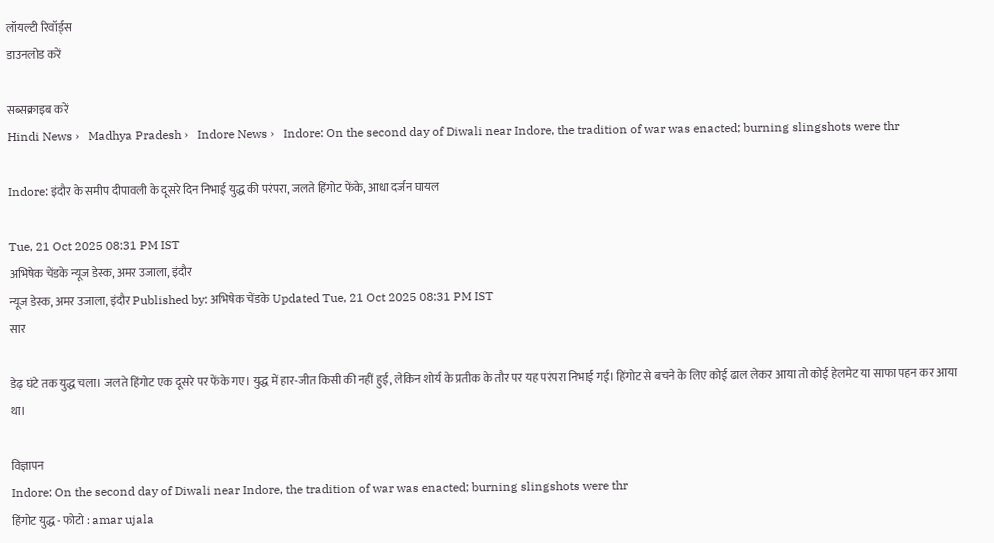लॉयल्टी रिवॉर्ड्स
डाउनलोड करें

सब्सक्राइब करें
Hindi News ›   Madhya Pradesh ›   Indore News ›   Indore: On the second day of Diwali near Indore, the tradition of war was enacted; burning slingshots were thr

Indore: इंदौर के समीप दीपावली के दूसरे दिन निभाई युद्ध की परंपरा, जलते हिंगोट फेंके, आधा दर्जन घायल

Tue, 21 Oct 2025 08:31 PM IST
अभिषेक चेंडके न्यूज डेस्क, अमर उजाला, इंदौर
न्यूज डेस्क, अमर उजाला, इंदौर Published by: अभिषेक चेंडके Updated Tue, 21 Oct 2025 08:31 PM IST
सार

डेढ़ घंटे तक युद्ध चला। जलते हिंगोट एक दूसरे पर फेंके गए। युद्ध में हार-जीत किसी की नहीं हुई, लेकिन शोर्य के प्रतीक के तौर पर यह परंपरा निभाई गई। हिंगोट से बचने के लिए कोई ढाल लेकर आया तो कोई हेलमेट या साफा पहन कर आया था।

विज्ञापन
Indore: On the second day of Diwali near Indore, the tradition of war was enacted; burning slingshots were thr
हिंगोट युद्ध - फोटो : amar ujala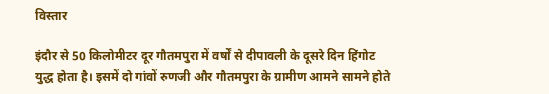विस्तार

इंदौर से 50 किलोमीटर दूर गौतमपुरा में वर्षों से दीपावली के दूसरे दिन हिंगोट युद्ध होता है। इसमें दो गांवों रुणजी और गौतमपुरा के ग्रामीण आमने सामने होते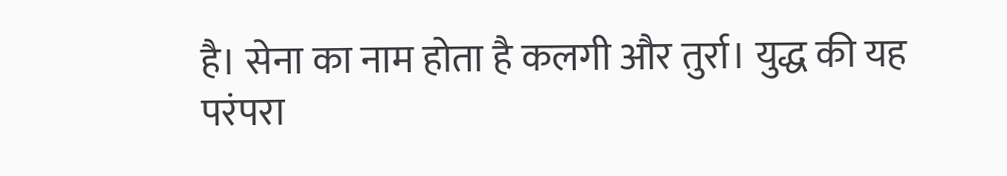है। सेना का नाम होता है कलगी और तुर्रा। युद्ध की यह परंपरा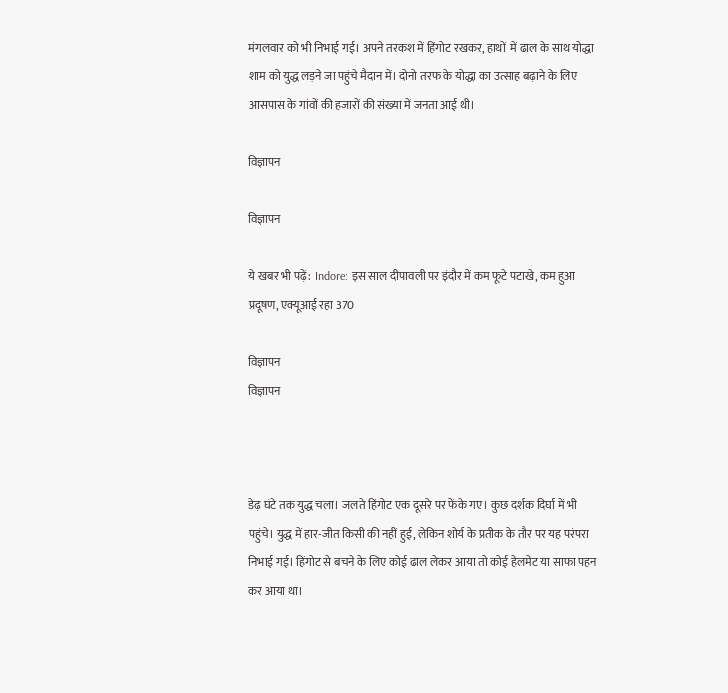मंगलवार को भी निभाई गई। अपने तरकश में हिंगोट रखकर, हाथों  में ढाल के साथ योद्धा शाम को युद्ध लड़ने जा पहुंचे मैदान में। दोनो तरफ के योद्धा का उत्साह बढ़ाने के लिए आसपास के गांवों की हजारों की संख्या में जनता आई थी।

विज्ञापन

विज्ञापन

ये खबर भी पढ़ें:  Indore: इस साल दीपावली पर इंदौर में कम फूटे पटाखे, कम हुआ प्रदूषण, एक्यूआई रहा 370

विज्ञापन
विज्ञापन



डेढ़ घंटे तक युद्ध चला। जलते हिंगोट एक दूसरे पर फेंके गए। कुछ दर्शक दिर्घा में भी पहुंचे। युद्ध में हार-जीत किसी की नहीं हुई, लेकिन शोर्य के प्रतीक के तौर पर यह परंपरा निभाई गई। हिंगोट से बचने के लिए कोई ढाल लेकर आया तो कोई हेलमेट या साफा पहन कर आया था।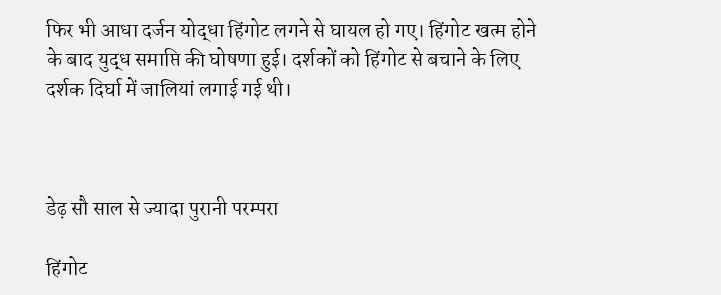फिर भी आधा दर्जन योद्धा हिंगोट लगने से घायल हो गए। हिंगोट खत्म होने के बाद युद्ध समाप्ति की घोषणा हुई। दर्शकों को हिंगोट से बचाने के लिए दर्शक दिर्घा में जालियां लगाई गई थी।



डेढ़ सौ साल से ज्यादा पुरानी परम्परा

हिंगोट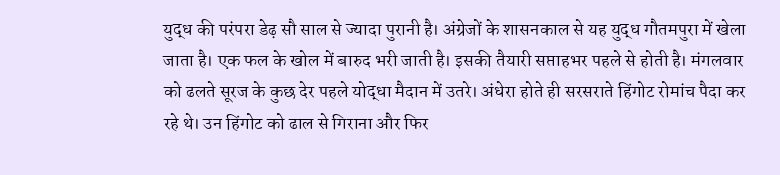युद्ध की परंपरा डेढ़ सौ साल से ज्यादा पुरानी है। अंग्रेजों के शासनकाल से यह युद्ध गौतमपुरा में खेला जाता है। एक फल के खोल में बारुद भरी जाती है। इसकी तैयारी सप्ताहभर पहले से होती है। मंगलवार को ढलते सूरज के कुछ देर पहले योद्धा मैदान में उतरे। अंधेरा होते ही सरसराते हिंगोट रोमांच पैदा कर रहे थे। उन हिंगोट को ढाल से गिराना और फिर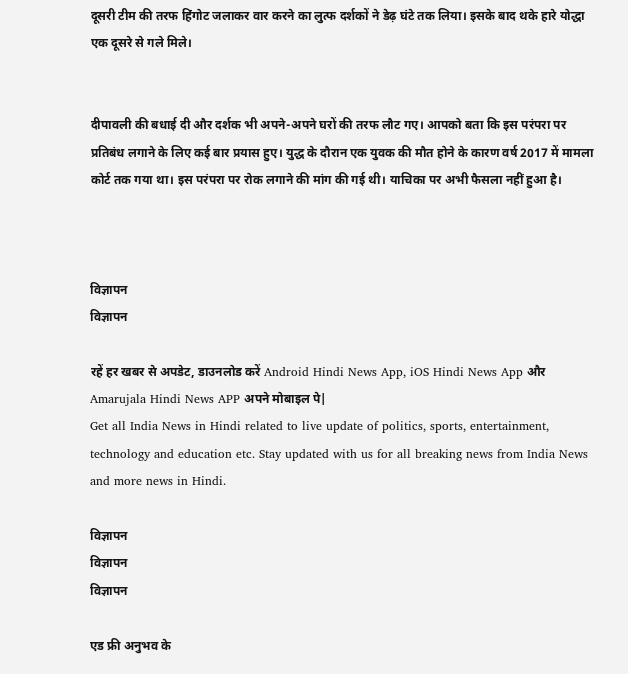दूसरी टीम की तरफ हिंगोट जलाकर वार करने का लुत्फ दर्शकों ने डेढ़ घंटे तक लिया। इसके बाद थके हारे योद्धा एक दूसरे से गले मिले।


दीपावली की बधाई दी और दर्शक भी अपने-अपने घरों की तरफ लौट गए। आपको बता कि इस परंपरा पर प्रतिबंध लगाने के लिए कई बार प्रयास हुए। युद्ध के दौरान एक युवक की मौत होने के कारण वर्ष 2017 में मामला कोर्ट तक गया था। इस परंपरा पर रोक लगाने की मांग की गई थी। याचिका पर अभी फैसला नहीं हुआ है।



विज्ञापन
विज्ञापन

रहें हर खबर से अपडेट, डाउनलोड करें Android Hindi News App, iOS Hindi News App और Amarujala Hindi News APP अपने मोबाइल पे|
Get all India News in Hindi related to live update of politics, sports, entertainment, technology and education etc. Stay updated with us for all breaking news from India News and more news in Hindi.

विज्ञापन
विज्ञापन
विज्ञापन

एड फ्री अनुभव के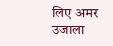लिए अमर उजाला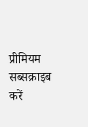प्रीमियम सब्सक्राइब करें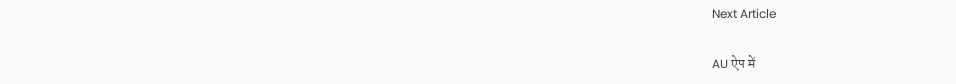Next Article

AU ऐप में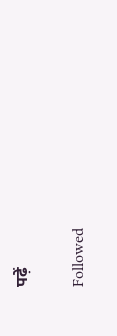पढ़ें

Followed